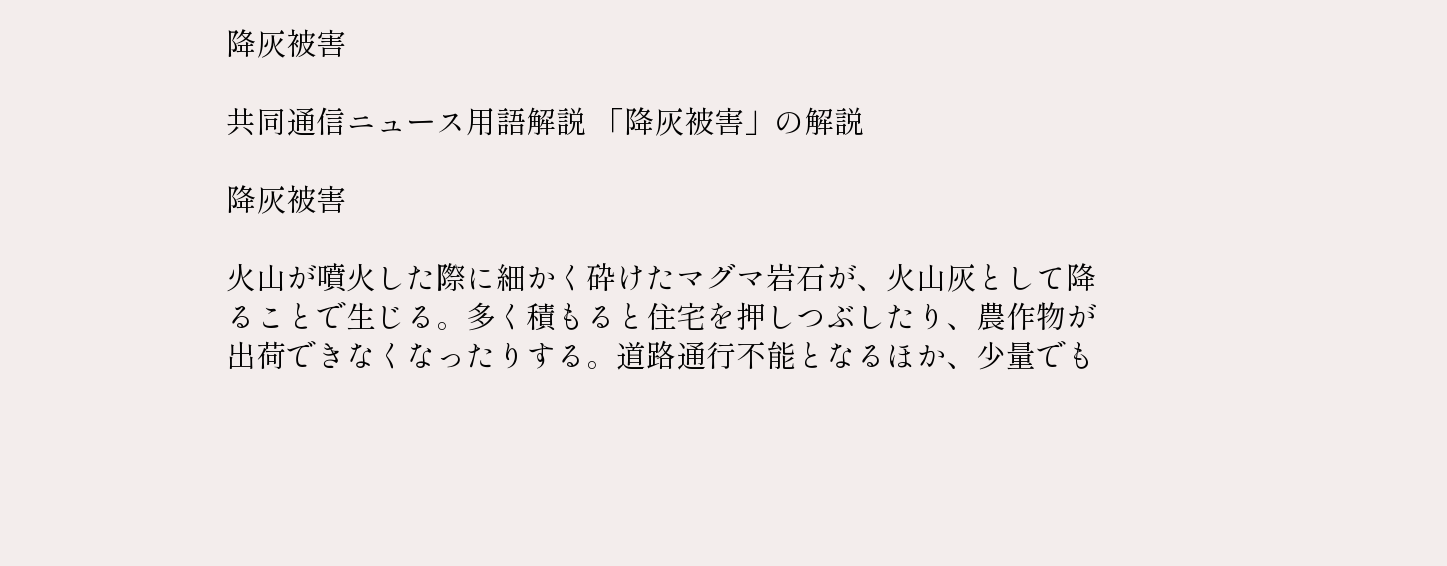降灰被害

共同通信ニュース用語解説 「降灰被害」の解説

降灰被害

火山が噴火した際に細かく砕けたマグマ岩石が、火山灰として降ることで生じる。多く積もると住宅を押しつぶしたり、農作物が出荷できなくなったりする。道路通行不能となるほか、少量でも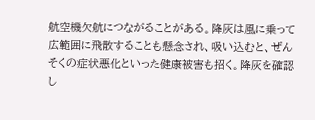航空機欠航につながることがある。降灰は風に乗って広範囲に飛散することも懸念され、吸い込むと、ぜんそくの症状悪化といった健康被害も招く。降灰を確認し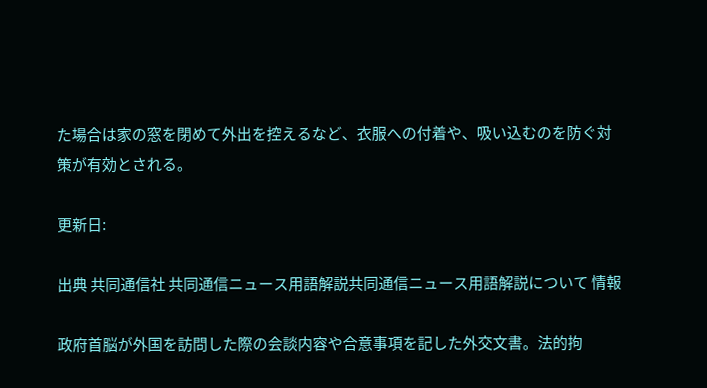た場合は家の窓を閉めて外出を控えるなど、衣服への付着や、吸い込むのを防ぐ対策が有効とされる。

更新日:

出典 共同通信社 共同通信ニュース用語解説共同通信ニュース用語解説について 情報

政府首脳が外国を訪問した際の会談内容や合意事項を記した外交文書。法的拘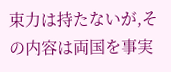束力は持たないが,その内容は両国を事実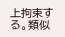上拘束する。類似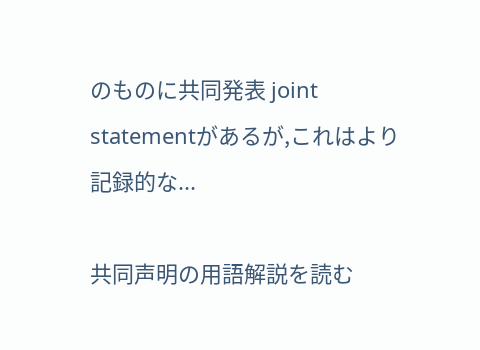のものに共同発表 joint statementがあるが,これはより記録的な...

共同声明の用語解説を読む